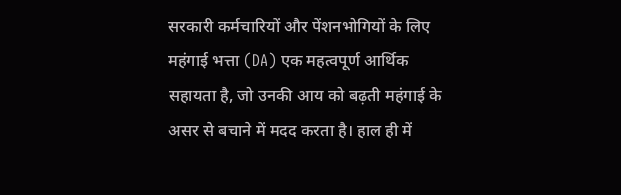सरकारी कर्मचारियों और पेंशनभोगियों के लिए महंगाई भत्ता (DA) एक महत्वपूर्ण आर्थिक सहायता है, जो उनकी आय को बढ़ती महंगाई के असर से बचाने में मदद करता है। हाल ही में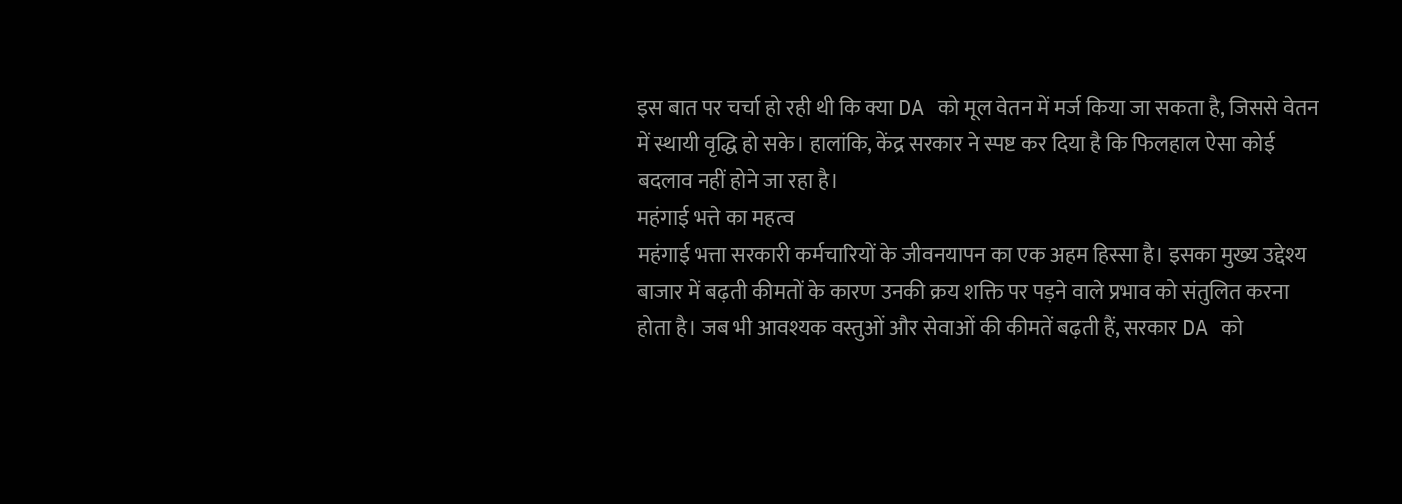इस बात पर चर्चा हो रही थी कि क्या DA को मूल वेतन में मर्ज किया जा सकता है, जिससे वेतन में स्थायी वृद्धि हो सके। हालांकि, केंद्र सरकार ने स्पष्ट कर दिया है कि फिलहाल ऐसा कोई बदलाव नहीं होने जा रहा है।
महंगाई भत्ते का महत्व
महंगाई भत्ता सरकारी कर्मचारियों के जीवनयापन का एक अहम हिस्सा है। इसका मुख्य उद्देश्य बाजार में बढ़ती कीमतों के कारण उनकी क्रय शक्ति पर पड़ने वाले प्रभाव को संतुलित करना होता है। जब भी आवश्यक वस्तुओं और सेवाओं की कीमतें बढ़ती हैं, सरकार DA को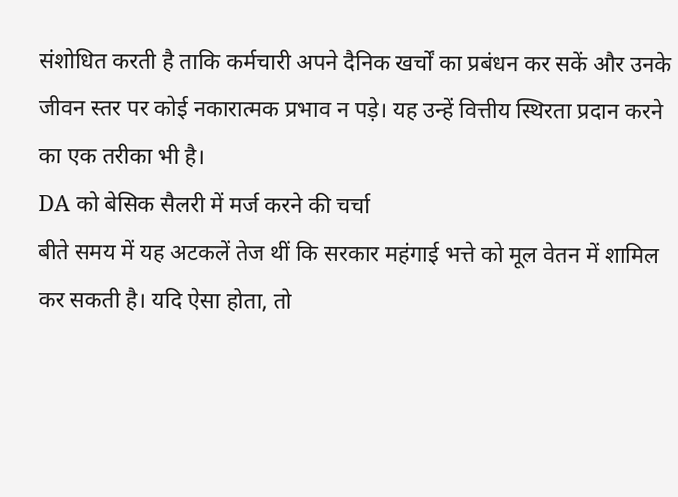संशोधित करती है ताकि कर्मचारी अपने दैनिक खर्चों का प्रबंधन कर सकें और उनके जीवन स्तर पर कोई नकारात्मक प्रभाव न पड़े। यह उन्हें वित्तीय स्थिरता प्रदान करने का एक तरीका भी है।
DA को बेसिक सैलरी में मर्ज करने की चर्चा
बीते समय में यह अटकलें तेज थीं कि सरकार महंगाई भत्ते को मूल वेतन में शामिल कर सकती है। यदि ऐसा होता, तो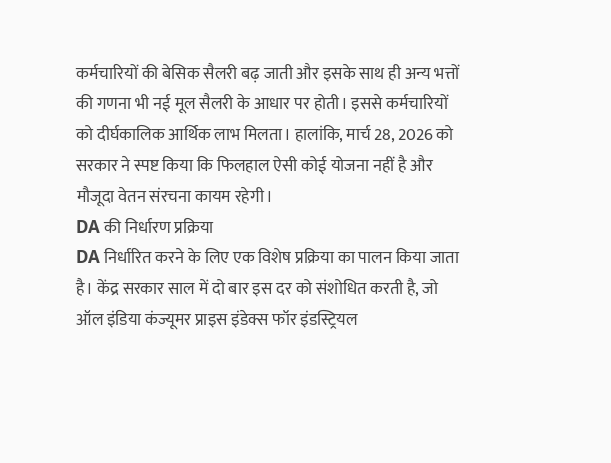कर्मचारियों की बेसिक सैलरी बढ़ जाती और इसके साथ ही अन्य भत्तों की गणना भी नई मूल सैलरी के आधार पर होती। इससे कर्मचारियों को दीर्घकालिक आर्थिक लाभ मिलता। हालांकि, मार्च 28, 2026 को सरकार ने स्पष्ट किया कि फिलहाल ऐसी कोई योजना नहीं है और मौजूदा वेतन संरचना कायम रहेगी।
DA की निर्धारण प्रक्रिया
DA निर्धारित करने के लिए एक विशेष प्रक्रिया का पालन किया जाता है। केंद्र सरकार साल में दो बार इस दर को संशोधित करती है, जो ऑल इंडिया कंज्यूमर प्राइस इंडेक्स फॉर इंडस्ट्रियल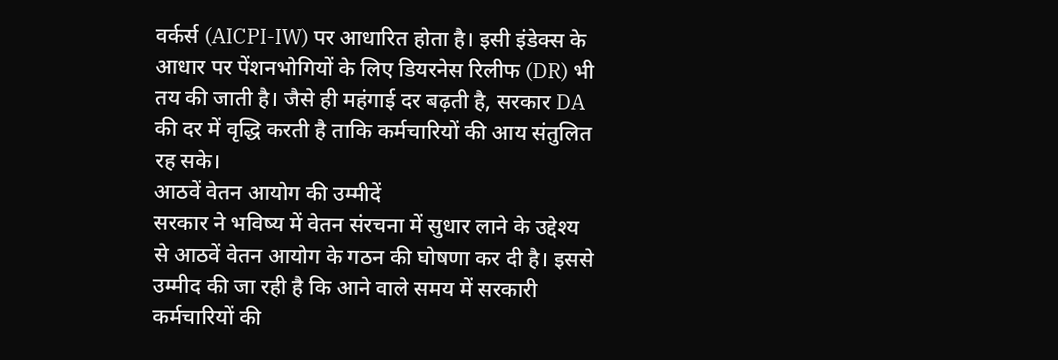वर्कर्स (AICPI-IW) पर आधारित होता है। इसी इंडेक्स के आधार पर पेंशनभोगियों के लिए डियरनेस रिलीफ (DR) भी तय की जाती है। जैसे ही महंगाई दर बढ़ती है, सरकार DA की दर में वृद्धि करती है ताकि कर्मचारियों की आय संतुलित रह सके।
आठवें वेतन आयोग की उम्मीदें
सरकार ने भविष्य में वेतन संरचना में सुधार लाने के उद्देश्य से आठवें वेतन आयोग के गठन की घोषणा कर दी है। इससे उम्मीद की जा रही है कि आने वाले समय में सरकारी कर्मचारियों की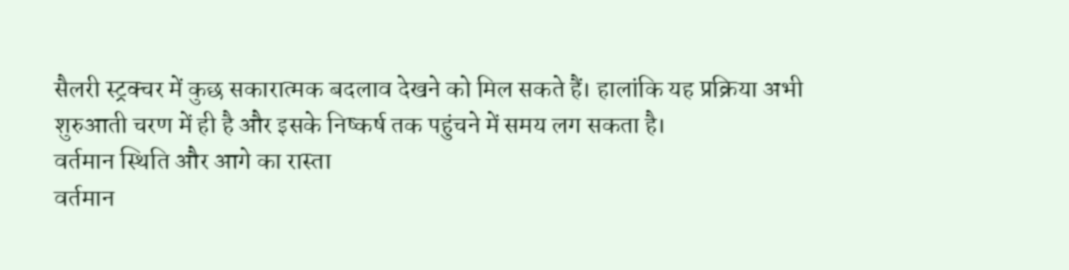सैलरी स्ट्रक्चर में कुछ सकारात्मक बदलाव देखने को मिल सकते हैं। हालांकि यह प्रक्रिया अभी शुरुआती चरण में ही है और इसके निष्कर्ष तक पहुंचने में समय लग सकता है।
वर्तमान स्थिति और आगे का रास्ता
वर्तमान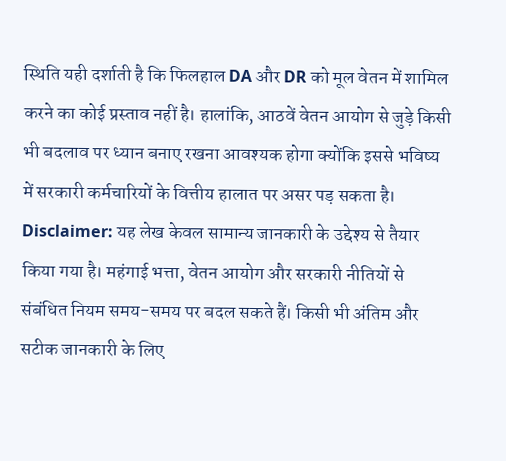स्थिति यही दर्शाती है कि फिलहाल DA और DR को मूल वेतन में शामिल करने का कोई प्रस्ताव नहीं है। हालांकि, आठवें वेतन आयोग से जुड़े किसी भी बदलाव पर ध्यान बनाए रखना आवश्यक होगा क्योंकि इससे भविष्य में सरकारी कर्मचारियों के वित्तीय हालात पर असर पड़ सकता है।
Disclaimer: यह लेख केवल सामान्य जानकारी के उद्देश्य से तैयार किया गया है। महंगाई भत्ता, वेतन आयोग और सरकारी नीतियों से संबंधित नियम समय-समय पर बदल सकते हैं। किसी भी अंतिम और सटीक जानकारी के लिए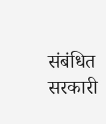संबंधित सरकारी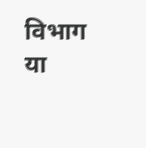विभाग या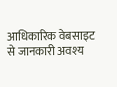आधिकारिक वेबसाइट से जानकारी अवश्य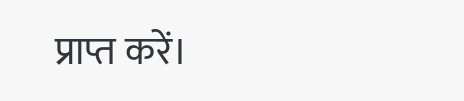प्राप्त करें।